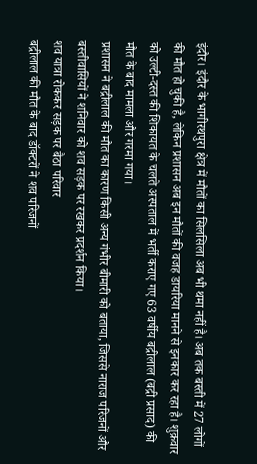इंदौर। इंदौर के भागीरथपुरा क्षेत्र में मौतों का सिलसिला अब भी थमा नहीं है। अब तक बस्ती में 27 लोगों की मौत हो चुकी है, लेकिन प्रशासन अब इन मौतों की वजह डायरिया मानने से इनकार कर रहा है। शुक्रवार को उल्टी-दस्त की शिकायत के चलते अस्पताल में भर्ती कराए गए 63 वर्षीय बद्रीलाल (बद्री प्रसाद) की मौत के बाद मामला और गरमा गया।
प्रशासन ने बद्रीलाल की मौत का कारण किसी अन्य गंभीर बीमारी को बताया, जिससे नाराज परिजनों और बस्तीवासियों ने शनिवार को शव सड़क पर रखकर प्रदर्शन किया।
शव यात्रा रोककर सड़क पर बैठा परिवार
बद्रीलाल की मौत के बाद डॉक्टरों ने शव परिजनों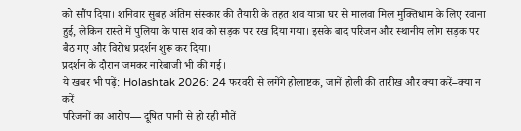को सौंप दिया। शनिवार सुबह अंतिम संस्कार की तैयारी के तहत शव यात्रा घर से मालवा मिल मुक्तिधाम के लिए रवाना हुई, लेकिन रास्ते में पुलिया के पास शव को सड़क पर रख दिया गया। इसके बाद परिजन और स्थानीय लोग सड़क पर बैठ गए और विरोध प्रदर्शन शुरू कर दिया।
प्रदर्शन के दौरान जमकर नारेबाजी भी की गई।
ये खबर भी पढ़ें: Holashtak 2026: 24 फरवरी से लगेंगे होलाष्टक, जानें होली की तारीख और क्या करें–क्या न करें
परिजनों का आरोप— दूषित पानी से हो रही मौतें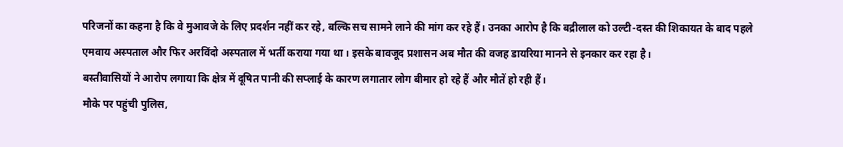परिजनों का कहना है कि वे मुआवजे के लिए प्रदर्शन नहीं कर रहे, बल्कि सच सामने लाने की मांग कर रहे हैं। उनका आरोप है कि बद्रीलाल को उल्टी-दस्त की शिकायत के बाद पहले एमवाय अस्पताल और फिर अरविंदो अस्पताल में भर्ती कराया गया था। इसके बावजूद प्रशासन अब मौत की वजह डायरिया मानने से इनकार कर रहा है।
बस्तीवासियों ने आरोप लगाया कि क्षेत्र में दूषित पानी की सप्लाई के कारण लगातार लोग बीमार हो रहे हैं और मौतें हो रही हैं।
मौके पर पहुंची पुलिस,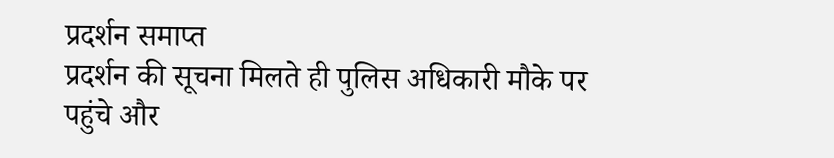प्रदर्शन समाप्त
प्रदर्शन की सूचना मिलते ही पुलिस अधिकारी मौके पर पहुंचे और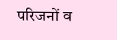परिजनों व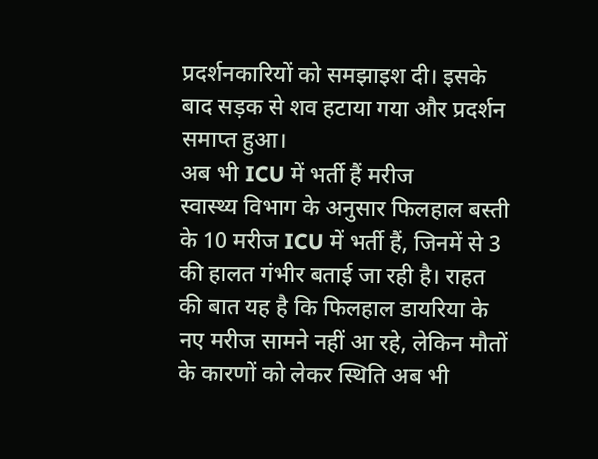प्रदर्शनकारियों को समझाइश दी। इसके बाद सड़क से शव हटाया गया और प्रदर्शन समाप्त हुआ।
अब भी ICU में भर्ती हैं मरीज
स्वास्थ्य विभाग के अनुसार फिलहाल बस्ती के 10 मरीज ICU में भर्ती हैं, जिनमें से 3 की हालत गंभीर बताई जा रही है। राहत की बात यह है कि फिलहाल डायरिया के नए मरीज सामने नहीं आ रहे, लेकिन मौतों के कारणों को लेकर स्थिति अब भी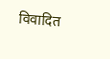विवादित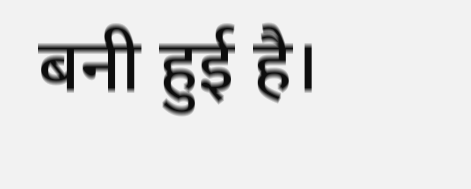बनी हुई है।